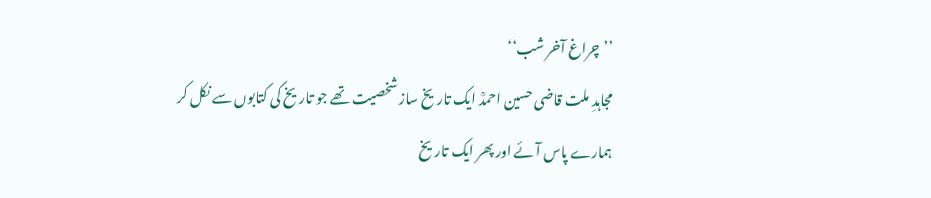’’چراغ آخر شب‘‘
مجاہدِ ملت قاضی حسین احمدؒ ایک تاریخ ساز شخصیت تھے جو تاریخ کی کتابوں سے نکل کر ہمارے پاس آئے اور پھر ایک تاریخ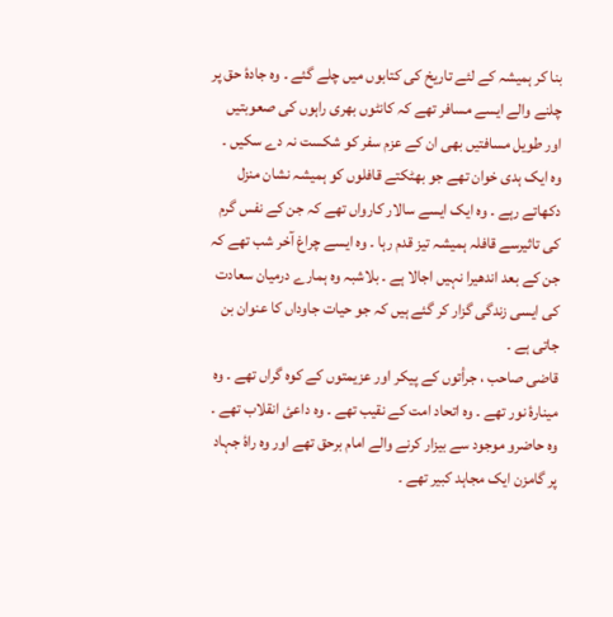بنا کر ہمیشہ کے لئے تاریخ کی کتابوں میں چلے گئے ۔ وہ جادۂ حق پر چلنے والے ایسے مسافر تھے کہ کانٹوں بھری راہوں کی صعوبتیں اور طویل مسافتیں بھی ان کے عزم سفر کو شکست نہ دے سکیں ۔ وہ ایک ہدی خوان تھے جو بھٹکتے قافلوں کو ہمیشہ نشان منزل دکھاتے رہے ۔ وہ ایک ایسے سالار کارواں تھے کہ جن کے نفس گرم کی تاثیرسے قافلہ ہمیشہ تیز قدم رہا ۔ وہ ایسے چراغ آخر شب تھے کہ جن کے بعد اندھیرا نہیں اجالا ہے ۔ بلاشبہ وہ ہمارے درمیان سعادت کی ایسی زندگی گزار کر گئے ہیں کہ جو حیات جاوداں کا عنوان بن جاتی ہے ۔
قاضی صاحب ، جرأتوں کے پیکر اور عزیمتوں کے کوہ گراں تھے ۔ وہ مینارۂ نور تھے ۔ وہ اتحاد امت کے نقیب تھے ۔ وہ داعئ انقلاب تھے ۔ وہ حاضرو موجود سے بیزار کرنے والے امام برحق تھے اور وہ راۂ جہاد پر گامزن ایک مجاہد کبیر تھے ۔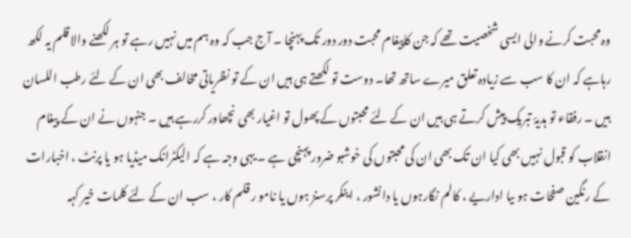وہ محبت کرنے والی ایسی شخصیت تھے کہ جن کاپیغام محبت دور دور تک پہنچا ۔ آج جب کہ وہ ہم میں نہیں رہے تو ہر لکھنے والا قلم یہ لکھ رہاہے کہ ان کا سب سے زیادہ تعلق میرے ساتھ تھا۔ دوست تو لکھتے ہی ہیں ان کے تو نظریاتی مخالف بھی ان کے لئے رطب اللسان ہیں ۔ رفقاء تو ہدیۂ تبریک پیش کرتے ہی ہیں ان کے لئے محبتوں کے پھول تو اغیار بھی نچھاور کررہے ہیں ۔ جنہوں نے ان کے پیغام انقلاب کو قبول نہیں بھی کیا ان تک بھی ان کی محبتوں کی خوشبو ضرور پہنچی ہے ۔ یہی وجہ ہے کہ الیکٹرانک میڈیا ہو یا پرنٹ ، اخبارات کے رنگین صفحات ہو ںیا اداریے ، کالم نگارہوں یا دانشور ، اینکر پرسنز ہوں یا نامو ر قلم کار ، سب ان کے لئے کلمات خیر کہہ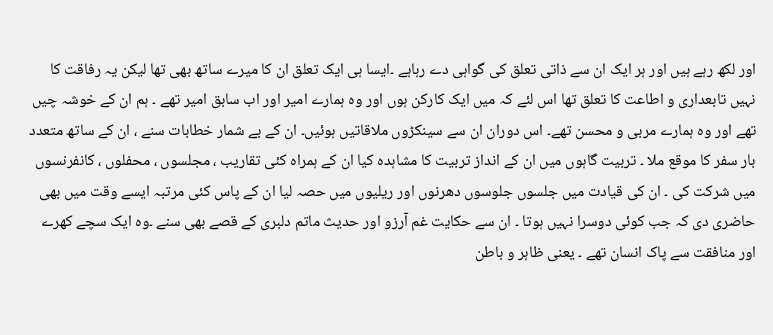اور لکھ رہے ہیں اور ہر ایک ان سے ذاتی تعلق کی گواہی دے رہاہے ۔ایسا ہی ایک تعلق ان کا میرے ساتھ بھی تھا لیکن یہ رفاقت کا نہیں تابعداری و اطاعت کا تعلق تھا اس لئے کہ میں ایک کارکن ہوں اور وہ ہمارے امیر اور اب سابق امیر تھے ۔ ہم ان کے خوشہ چیں تھے اور وہ ہمارے مربی و محسن تھے۔ اس دوران ان سے سینکڑوں ملاقاتیں ہوئیں۔ ان کے بے شمار خطابات سنے ، ان کے ساتھ متعدد بار سفر کا موقع ملا ۔ تربیت گاہوں میں ان کے انداز تربیت کا مشاہدہ کیا ان کے ہمراہ کئی تقاریب ، مجلسوں ، محفلوں ، کانفرنسوں میں شرکت کی ۔ ان کی قیادت میں جلسوں جلوسوں دھرنوں اور ریلیوں میں حصہ لیا ان کے پاس کئی مرتبہ ایسے وقت میں بھی حاضری دی کہ جب کوئی دوسرا نہیں ہوتا ۔ ان سے حکایت غم آرزو اور حدیث ماتم دلبری کے قصے بھی سنے ۔وہ ایک سچے کھرے اور منافقت سے پاک انسان تھے ۔ یعنی ظاہر و باطن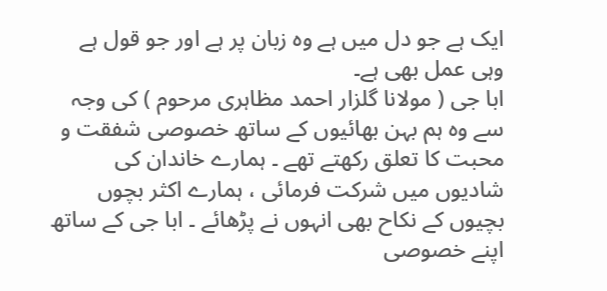ایک ہے جو دل میں ہے وہ زبان پر ہے اور جو قول ہے وہی عمل بھی ہے۔
ابا جی ( مولانا گلزار احمد مظاہری مرحوم ) کی وجہ سے وہ ہم بہن بھائیوں کے ساتھ خصوصی شفقت و محبت کا تعلق رکھتے تھے ۔ ہمارے خاندان کی شادیوں میں شرکت فرمائی ، ہمارے اکثر بچوں بچیوں کے نکاح بھی انہوں نے پڑھائے ۔ ابا جی کے ساتھ اپنے خصوصی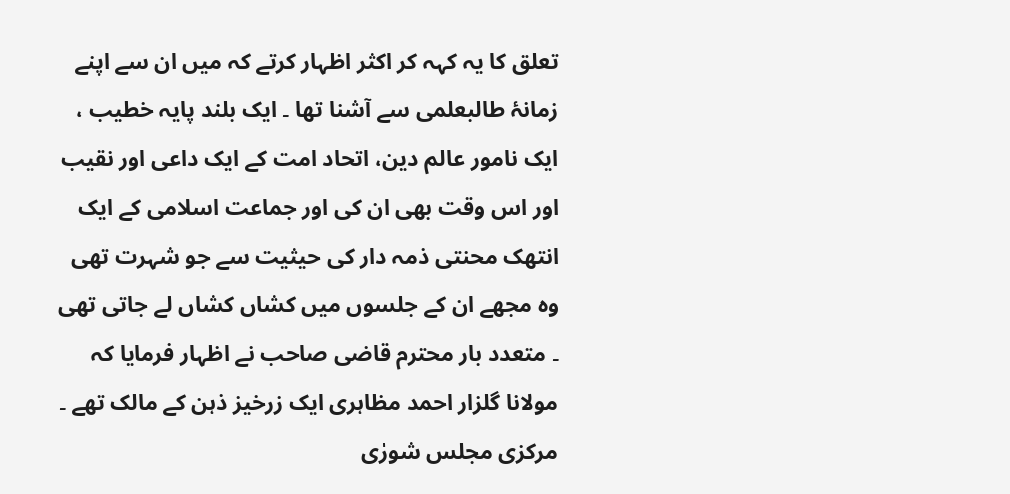تعلق کا یہ کہہ کر اکثر اظہار کرتے کہ میں ان سے اپنے زمانۂ طالبعلمی سے آشنا تھا ۔ ایک بلند پایہ خطیب ، ایک نامور عالم دین، اتحاد امت کے ایک داعی اور نقیب اور اس وقت بھی ان کی اور جماعت اسلامی کے ایک انتھک محنتی ذمہ دار کی حیثیت سے جو شہرت تھی وہ مجھے ان کے جلسوں میں کشاں کشاں لے جاتی تھی ۔ متعدد بار محترم قاضی صاحب نے اظہار فرمایا کہ مولانا گلزار احمد مظاہری ایک زرخیز ذہن کے مالک تھے ۔ مرکزی مجلس شورٰی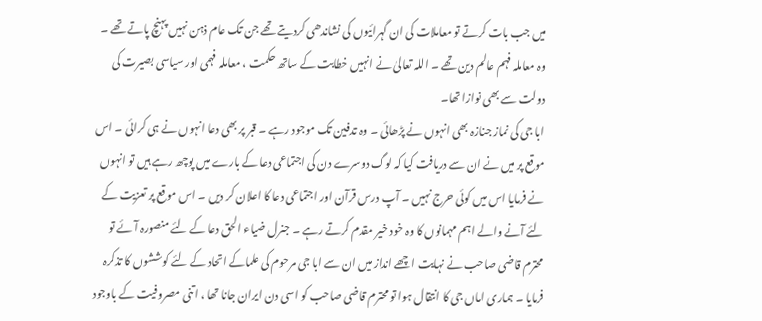میں جب بات کرتے تو معاملات کی ان گہرائیوں کی نشاندھی کردیتے تھے جن تک عام ذہن نہیں پہنچ پاتے تھے ۔ وہ معاملہ فہم عالم دین تھے ۔ اللہ تعالیٰ نے انہیں خطابت کے ساتھ حکمت ، معاملہ فہمی اور سیاسی بصیرت کی دولت سے بھی نوازا تھا۔
ابا جی کی نماز جنازہ بھی انہوں نے پڑھائی ۔ وہ تدفین تک موجود رہے ۔ قبر پر بھی دعا انہوں نے ہی کرائی ۔ اس موقع پر میں نے ان سے دریافت کیا کہ لوگ دوسرے دن کی اجتماعی دعا کے بارے میں پوچھ رہے ہیں تو انہوں نے فرمایا اس میں کوئی حرج نہیں ۔ آپ درس قرآن اور اجتماعی دعا کا اعلان کر دیں ۔ اس موقع پر تعزیت کے لئے آنے والے اہم مہمانوں کا وہ خود خیر مقدم کرتے رہے ۔ جنرل ضیاء الحق دعا کے لئے منصورہ آئے تو محترم قاضی صاحب نے نہایت اچھے انداز میں ان سے ابا جی مرحوم کی علماکے اتحاد کے لئے کوششوں کا تذکرہ فرمایا ۔ ہماری اماں جی کا انتقال ہوا تو محترم قاضی صاحب کو اسی دن ایران جانا تھا ، اتنی مصروفیت کے باوجود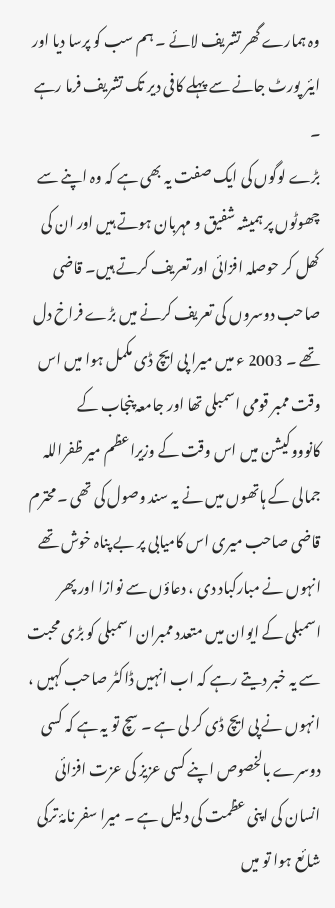وہ ہمارے گھر تشریف لائے ۔ ہم سب کو پرسا دیا اور ایئر پورٹ جانے سے پہلے کافی دیر تک تشریف فرما رہے ۔
بڑے لوگوں کی ایک صفت یہ بھی ہے کہ وہ اپنے سے چھوٹوں پر ہمیشہ شفیق و مہربان ہوتے ہیں اور ان کی کھل کر حوصلہ افزائی اور تعریف کرتے ہیں۔ قاضی صاحب دوسروں کی تعریف کرنے میں بڑے فراخ دل تھے ۔ 2003 ء میں میرا پی ایچ ڈی مکمل ہوا میں اس وقت ممبر قومی اسمبلی تھا اور جامعہ پنجاب کے کانوووکیشن میں اس وقت کے وزیراعظم میر ظفراللہ جمالی کے ہاتھوں میں نے یہ سند وصول کی تھی ۔محترم قاضی صاحب میری اس کامیابی پر بے پناہ خوش تھے انہوں نے مبارکباد دی ، دعاؤں سے نوازا اور پھر اسمبلی کے ایوان میں متعدد ممبران اسمبلی کو بڑی محبت سے یہ خبر دیتے رہے کہ اب انہیں ڈاکٹر صاحب کہیں ، انہوں نے پی ایچ ڈی کر لی ہے ۔ سچ تو یہ ہے کہ کسی دوسرے بالخصوص اپنے کسی عزیز کی عزت افزائی انسان کی اپنی عظمت کی دلیل ہے ۔ میرا سفر نامۂ ترکی شائع ہوا تو میں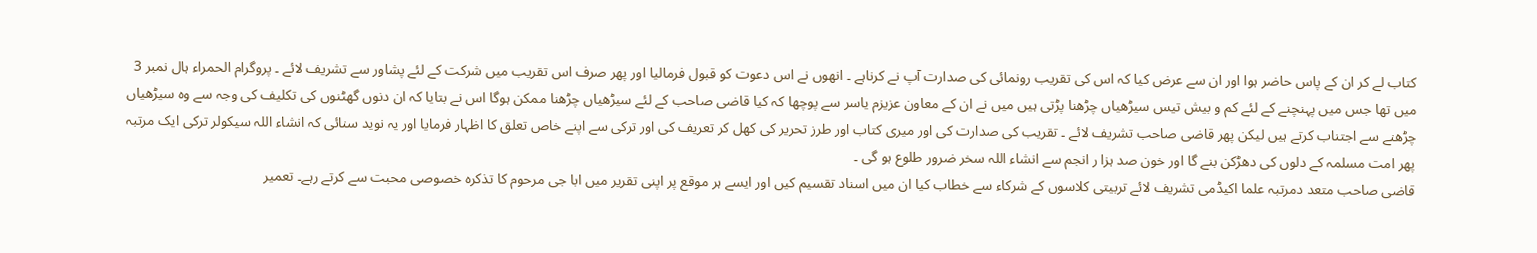کتاب لے کر ان کے پاس حاضر ہوا اور ان سے عرض کیا کہ اس کی تقریب رونمائی کی صدارت آپ نے کرناہے ۔ انھوں نے اس دعوت کو قبول فرمالیا اور پھر صرف اس تقریب میں شرکت کے لئے پشاور سے تشریف لائے ۔ پروگرام الحمراء ہال نمبر 3 میں تھا جس میں پہنچنے کے لئے کم و بیش تیس سیڑھیاں چڑھنا پڑتی ہیں میں نے ان کے معاون عزیزم یاسر سے پوچھا کہ کیا قاضی صاحب کے لئے سیڑھیاں چڑھنا ممکن ہوگا اس نے بتایا کہ ان دنوں گھٹنوں کی تکلیف کی وجہ سے وہ سیڑھیاں چڑھنے سے اجتناب کرتے ہیں لیکن پھر قاضی صاحب تشریف لائے ۔ تقریب کی صدارت کی اور میری کتاب اور طرز تحریر کی کھل کر تعریف کی اور ترکی سے اپنے خاص تعلق کا اظہار فرمایا اور یہ نوید سنائی کہ انشاء اللہ سیکولر ترکی ایک مرتبہ پھر امت مسلمہ کے دلوں کی دھڑکن بنے گا اور خون صد ہزا ر انجم سے انشاء اللہ سخر ضرور طلوع ہو گی ۔
قاضی صاحب متعد دمرتبہ علما اکیڈمی تشریف لائے تربیتی کلاسوں کے شرکاء سے خطاب کیا ان میں اسناد تقسیم کیں اور ایسے ہر موقع پر اپنی تقریر میں ابا جی مرحوم کا تذکرہ خصوصی محبت سے کرتے رہے۔ تعمیر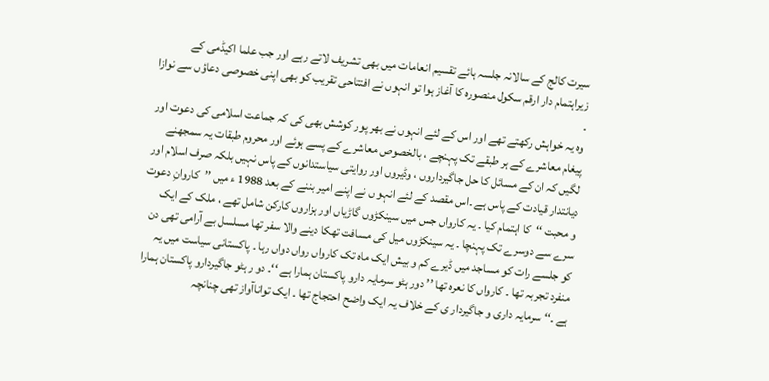سیرت کالج کے سالانہ جلسہ ہائے تقسیم انعامات میں بھی تشریف لاتے رہے اور جب علما اکیڈمی کے زیراہتمام دار ارقم سکول منصورہ کا آغاز ہوا تو انہوں نے افتتاحی تقریب کو بھی اپنی خصوصی دعاؤں سے نوازا ۔
وہ یہ خواہش رکھتے تھے اور اس کے لئے انہوں نے بھر پور کوشش بھی کی کہ جماعت اسلامی کی دعوت اور پیغام معاشرے کے ہر طبقے تک پہنچے ، بالخصوص معاشرے کے پسے ہوئے اور محروم طبقات یہ سمجھنے لگیں کہ ان کے مسائل کا حل جاگیرداروں ، وڈیروں اور روایتی سیاستدانوں کے پاس نہیں بلکہ صرف اسلام اور دیانتدار قیادت کے پاس ہے ۔اس مقصد کے لئے انہو ں نے اپنے امیر بننے کے بعد 1988 ء میں ’’کاروانِ دعوت و محبت ‘‘کا اہتمام کیا ۔ یہ کارواں جس میں سینکڑوں گاڑیاں اور ہزاروں کارکن شامل تھے ، ملک کے ایک سرے سے دوسرے تک پہنچا ۔ یہ سینکڑوں میل کی مسافت تھکا دینے والا سفر تھا مسلسل بے آرامی تھی دن کو جلسے رات کو مساجد میں ڈیرے کم و بیش ایک ماہ تک کارواں رواں دواں رہا ۔ پاکستانی سیاست میں یہ منفرد تجربہ تھا ۔ کارواں کا نعرہ تھا ’’ دور ہٹو سرمایہ دارو پاکستان ہمارا ہے ‘‘۔ دو ر ہٹو جاگیردارو پاکستان ہمارا ہے ۔‘‘ سرمایہ داری و جاگیردار ی کے خلاف یہ ایک واضح احتجاج تھا ۔ ایک تواناآواز تھی چنانچہ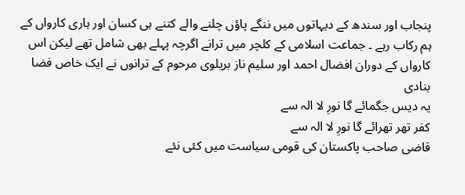پنجاب اور سندھ کے دیہاتوں میں ننگے پاؤں چلنے والے کتنے ہی کسان اور ہاری کارواں کے ہم رکاب رہے ۔ جماعت اسلامی کے کلچر میں ترانے اگرچہ پہلے بھی شامل تھے لیکن اس کارواں کے دوران افضال احمد اور سلیم ناز بریلوی مرحوم کے ترانوں نے ایک خاص فضا بنادی
یہ دیس جگمائے گا نورِ لا الہ سے
کفر تھر تھرائے گا نورِ لا الہ سے
قاضی صاحب پاکستان کی قومی سیاست میں کئی نئے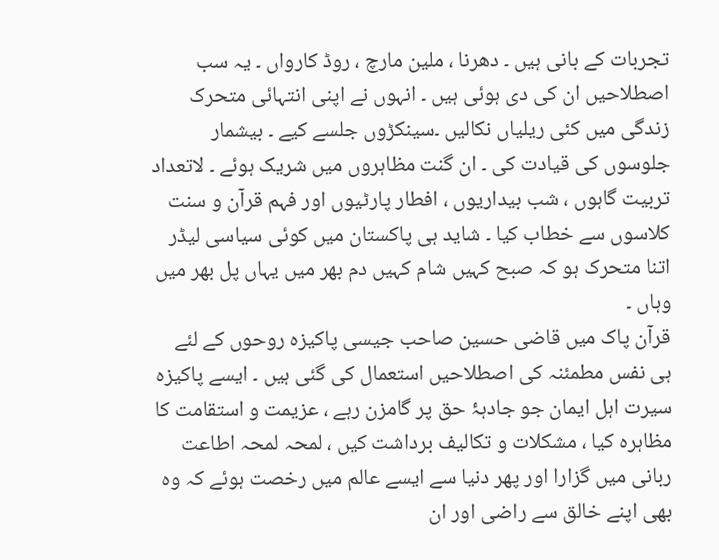تجربات کے بانی ہیں ۔ دھرنا ، ملین مارچ ، روڈ کارواں ۔ یہ سب اصطلاحیں ان کی دی ہوئی ہیں ۔ انہوں نے اپنی انتہائی متحرک زندگی میں کئی ریلیاں نکالیں ۔سینکڑوں جلسے کیے ۔ بیشمار جلوسوں کی قیادت کی ۔ ان گنت مظاہروں میں شریک ہوئے ۔ لاتعداد تربیت گاہوں ، شب بیداریوں ، افطار پارٹیوں اور فہم قرآن و سنت کلاسوں سے خطاب کیا ۔ شاید ہی پاکستان میں کوئی سیاسی لیڈر اتنا متحرک ہو کہ صبح کہیں شام کہیں دم بھر میں یہاں پل بھر میں وہاں ۔
قرآن پاک میں قاضی حسین صاحب جیسی پاکیزہ روحوں کے لئے ہی نفس مطمئنہ کی اصطلاحیں استعمال کی گئی ہیں ۔ ایسے پاکیزہ سیرت اہل ایمان جو جادہۂ حق پر گامزن رہے ، عزیمت و استقامت کا مظاہرہ کیا ، مشکلات و تکالیف برداشت کیں ، لمحہ لمحہ اطاعت ربانی میں گزارا اور پھر دنیا سے ایسے عالم میں رخصت ہوئے کہ وہ بھی اپنے خالق سے راضی اور ان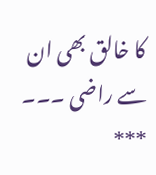کا خالق بھی ان سے راضی ۔۔۔
***